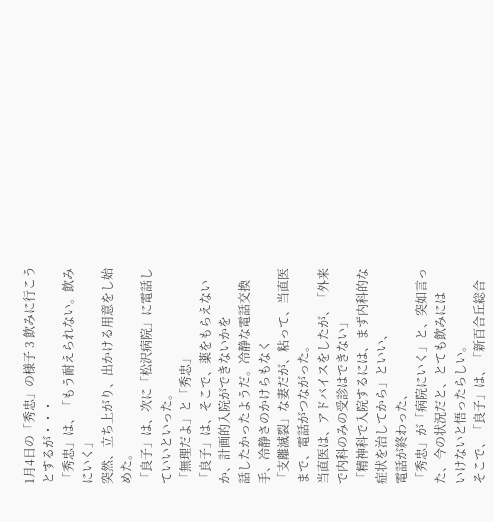1月4日の「秀忠」の様子 3 飲みに行こうとするが・・・
「秀忠」は、「もう耐えられない。飲みにいく」
突然、立ち上がり、出かける用意をし始めた。
「良子」は、次に「松沢病院」に電話していいといった。
「無理だよ」と「秀忠」
「良子」は、そこで、薬をもらえないか、計画的入院ができないかを
話したかったようだ。冷静な電話交換手、冷静さのかけらもなく
「支離滅裂」な妻だが、粘って、当直医まで、電話がつながった。
当直医は、アドバイスをしたが、「外来で内科のみの受診はできない」
「精神科で入院するには、まず内科的な症状を治してから」といい、
電話が終わった、
「秀忠」が「病院にいく」と、突如言った、今の状況だと、とても飲みには
いけないと悟ったらしい。
そこで、「良子」は、「新百合丘総合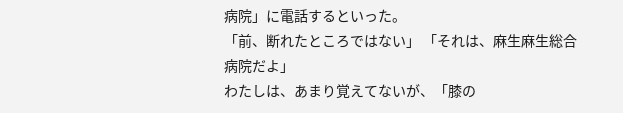病院」に電話するといった。
「前、断れたところではない」 「それは、麻生麻生総合病院だよ」
わたしは、あまり覚えてないが、「膝の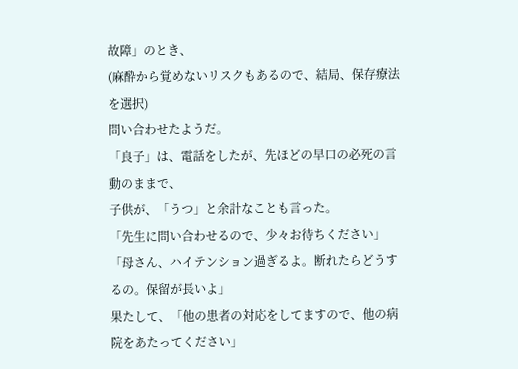故障」のとき、
(麻酔から覚めないリスクもあるので、結局、保存療法を選択)
問い合わせたようだ。
「良子」は、電話をしたが、先ほどの早口の必死の言動のままで、
子供が、「うつ」と余計なことも言った。
「先生に問い合わせるので、少々お待ちください」
「母さん、ハイテンション過ぎるよ。断れたらどうするの。保留が長いよ」
果たして、「他の患者の対応をしてますので、他の病院をあたってください」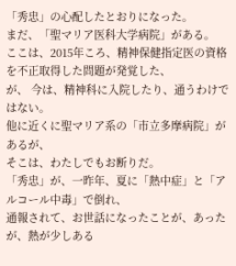「秀忠」の心配したとおりになった。
まだ、「聖マリア医科大学病院」がある。
ここは、2015年ころ、精神保健指定医の資格を不正取得した問題が発覚した、
が、 今は、精神科に入院したり、通うわけではない。
他に近くに聖マリア系の「市立多摩病院」があるが、
そこは、わたしでもお断りだ。
「秀忠」が、一昨年、夏に「熱中症」と「アルコール中毒」で倒れ、
通報されて、お世話になったことが、あったが、熱が少しある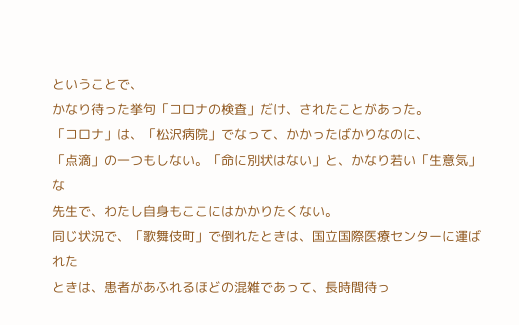ということで、
かなり待った挙句「コロナの検査」だけ、されたことがあった。
「コロナ」は、「松沢病院」でなって、かかったばかりなのに、
「点滴」の一つもしない。「命に別状はない」と、かなり若い「生意気」な
先生で、わたし自身もここにはかかりたくない。
同じ状況で、「歌舞伎町」で倒れたときは、国立国際医療センターに運ばれた
ときは、患者があふれるほどの混雑であって、長時間待っ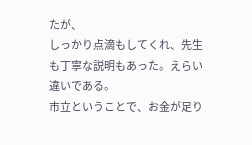たが、
しっかり点滴もしてくれ、先生も丁寧な説明もあった。えらい違いである。
市立ということで、お金が足り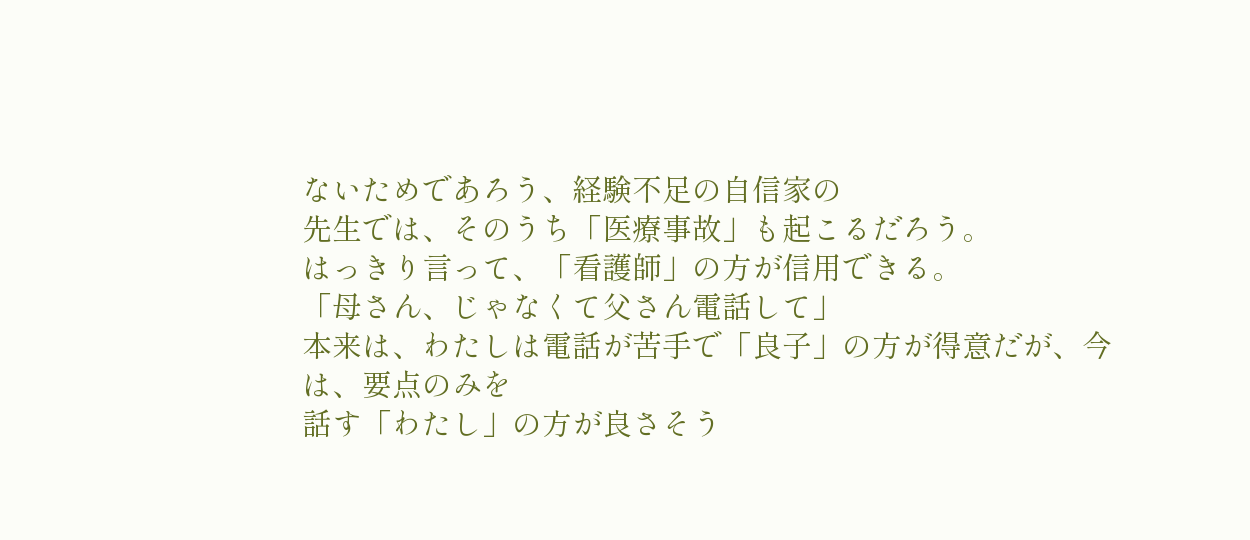ないためであろう、経験不足の自信家の
先生では、そのうち「医療事故」も起こるだろう。
はっきり言って、「看護師」の方が信用できる。
「母さん、じゃなくて父さん電話して」
本来は、わたしは電話が苦手で「良子」の方が得意だが、今は、要点のみを
話す「わたし」の方が良さそう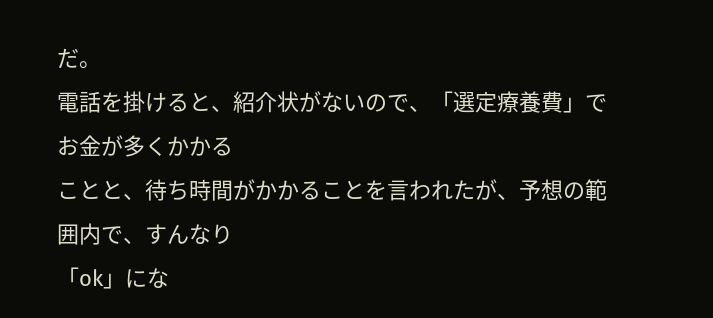だ。
電話を掛けると、紹介状がないので、「選定療養費」でお金が多くかかる
ことと、待ち時間がかかることを言われたが、予想の範囲内で、すんなり
「ok」にな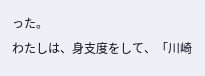った。
わたしは、身支度をして、「川崎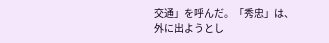交通」を呼んだ。「秀忠」は、
外に出ようとし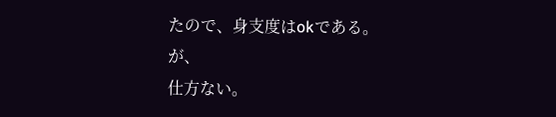たので、身支度はokである。
が、
仕方ない。